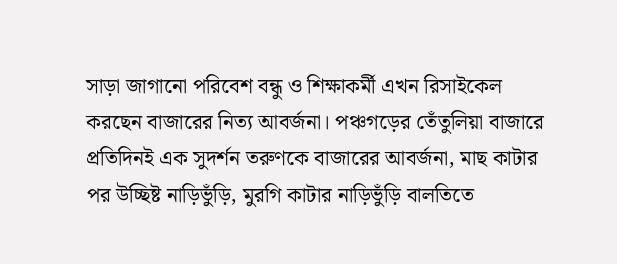সাড়া জাগানো পরিবেশ বন্ধু ও শিক্ষাকর্মী এখন রিসাইকেল করছেন বাজারের নিত্য আবর্জনা। পঞ্চগড়ের তেঁতুলিয়া বাজারে প্রতিদিনই এক সুদর্শন তরুণকে বাজারের আবর্জনা, মাছ কাটার পর উচ্ছিষ্ট নাড়িভুঁড়ি, মুরগি কাটার নাড়িভুঁড়ি বালতিতে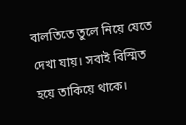বালতিতে তুলে নিয়ে যেতে দেখা যায়। সবাই বিস্মিত হয়ে তাকিয়ে থাকে।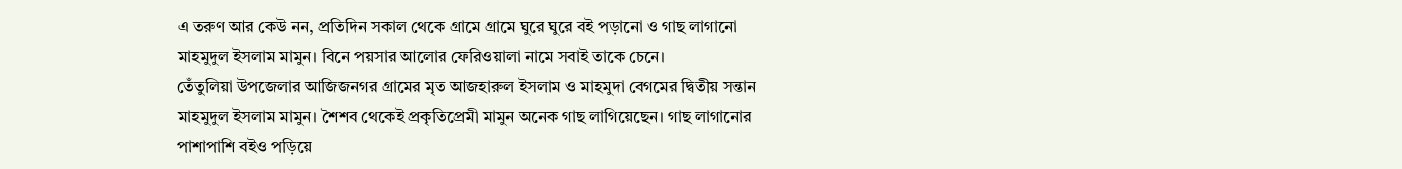এ তরুণ আর কেউ নন, প্রতিদিন সকাল থেকে গ্রামে গ্রামে ঘুরে ঘুরে বই পড়ানো ও গাছ লাগানো মাহমুদুল ইসলাম মামুন। বিনে পয়সার আলোর ফেরিওয়ালা নামে সবাই তাকে চেনে।
তেঁতুলিয়া উপজেলার আজিজনগর গ্রামের মৃত আজহারুল ইসলাম ও মাহমুদা বেগমের দ্বিতীয় সন্তান মাহমুদুল ইসলাম মামুন। শৈশব থেকেই প্রকৃতিপ্রেমী মামুন অনেক গাছ লাগিয়েছেন। গাছ লাগানোর পাশাপাশি বইও পড়িয়ে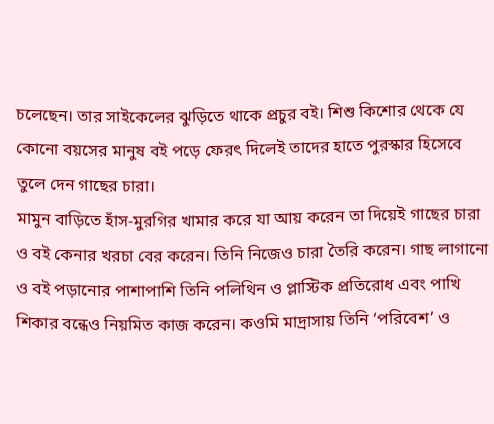চলেছেন। তার সাইকেলের ঝুড়িতে থাকে প্রচুর বই। শিশু কিশোর থেকে যে কোনো বয়সের মানুষ বই পড়ে ফেরৎ দিলেই তাদের হাতে পুরস্কার হিসেবে তুলে দেন গাছের চারা।
মামুন বাড়িতে হাঁস-মুরগির খামার করে যা আয় করেন তা দিয়েই গাছের চারা ও বই কেনার খরচা বের করেন। তিনি নিজেও চারা তৈরি করেন। গাছ লাগানো ও বই পড়ানোর পাশাপাশি তিনি পলিথিন ও প্লাস্টিক প্রতিরোধ এবং পাখি শিকার বন্ধেও নিয়মিত কাজ করেন। কওমি মাদ্রাসায় তিনি ‘পরিবেশ’ ও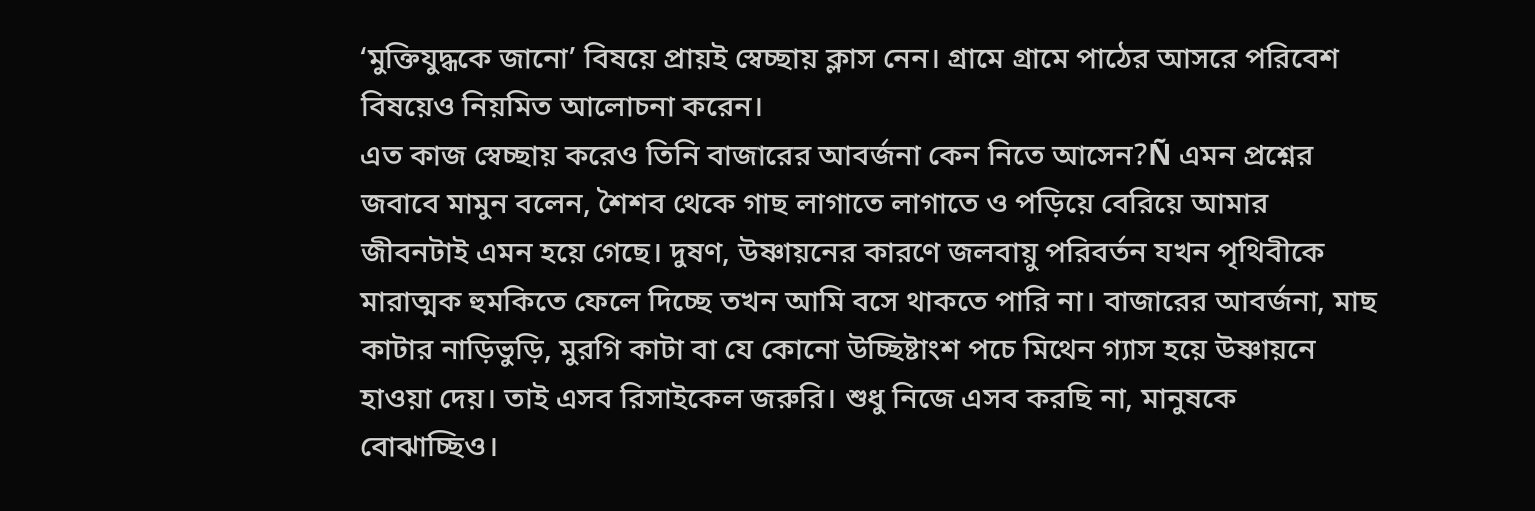‘মুক্তিযুদ্ধকে জানো’ বিষয়ে প্রায়ই স্বেচ্ছায় ক্লাস নেন। গ্রামে গ্রামে পাঠের আসরে পরিবেশ বিষয়েও নিয়মিত আলোচনা করেন।
এত কাজ স্বেচ্ছায় করেও তিনি বাজারের আবর্জনা কেন নিতে আসেন?Ñ এমন প্রশ্নের জবাবে মামুন বলেন, শৈশব থেকে গাছ লাগাতে লাগাতে ও পড়িয়ে বেরিয়ে আমার জীবনটাই এমন হয়ে গেছে। দুষণ, উষ্ণায়নের কারণে জলবায়ু পরিবর্তন যখন পৃথিবীকে মারাত্মক হুমকিতে ফেলে দিচ্ছে তখন আমি বসে থাকতে পারি না। বাজারের আবর্জনা, মাছ কাটার নাড়িভুড়ি, মুরগি কাটা বা যে কোনো উচ্ছিষ্টাংশ পচে মিথেন গ্যাস হয়ে উষ্ণায়নে হাওয়া দেয়। তাই এসব রিসাইকেল জরুরি। শুধু নিজে এসব করছি না, মানুষকে বোঝাচ্ছিও।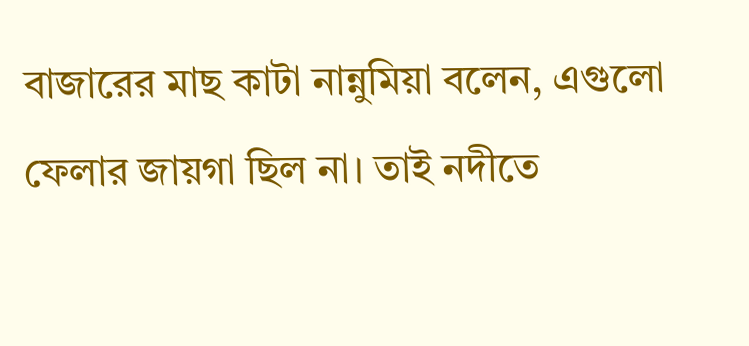বাজারের মাছ কাটা নান্নুমিয়া বলেন, এগুলো ফেলার জায়গা ছিল না। তাই নদীতে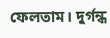ফেলতাম। দুর্গন্ধ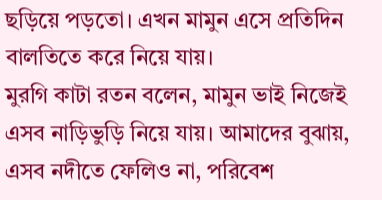ছড়িয়ে পড়তো। এখন মামুন এসে প্রতিদিন বালতিতে করে নিয়ে যায়।
মুরগি কাটা রতন বলেন, মামুন ভাই নিজেই এসব নাড়িভুড়ি নিয়ে যায়। আমাদের বুঝায়, এসব নদীতে ফেলিও না, পরিবেশ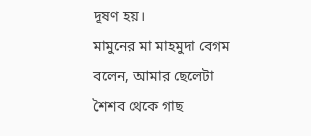দূষণ হয়।
মামুনের মা মাহমুদা বেগম বলেন, আমার ছেলেটা শৈশব থেকে গাছ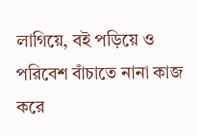লাগিয়ে, বই পড়িয়ে ও পরিবেশ বাঁচাতে নানা কাজ করে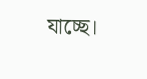যাচ্ছে।